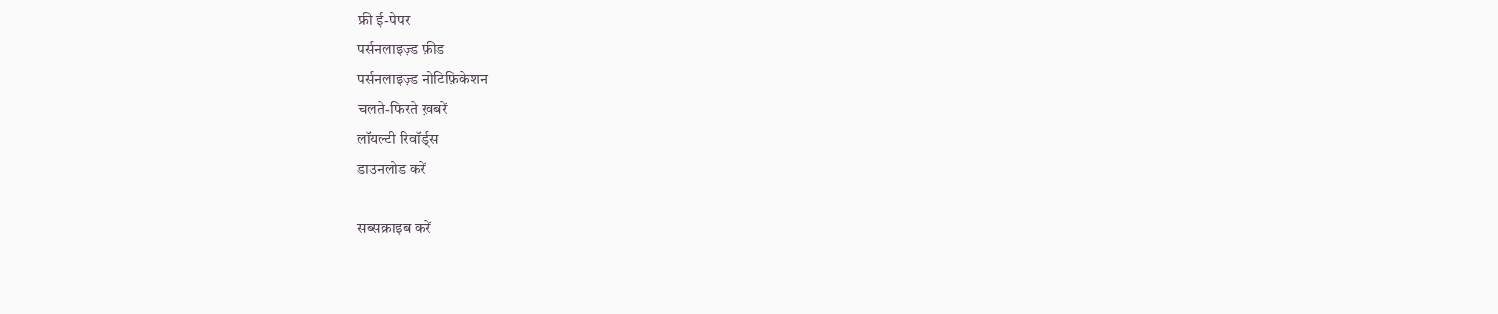फ्री ई-पेपर
पर्सनलाइज़्ड फ़ीड
पर्सनलाइज़्ड नोटिफ़िकेशन
चलते-फिरते ख़बरें
लॉयल्टी रिवॉर्ड्स
डाउनलोड करें

सब्सक्राइब करें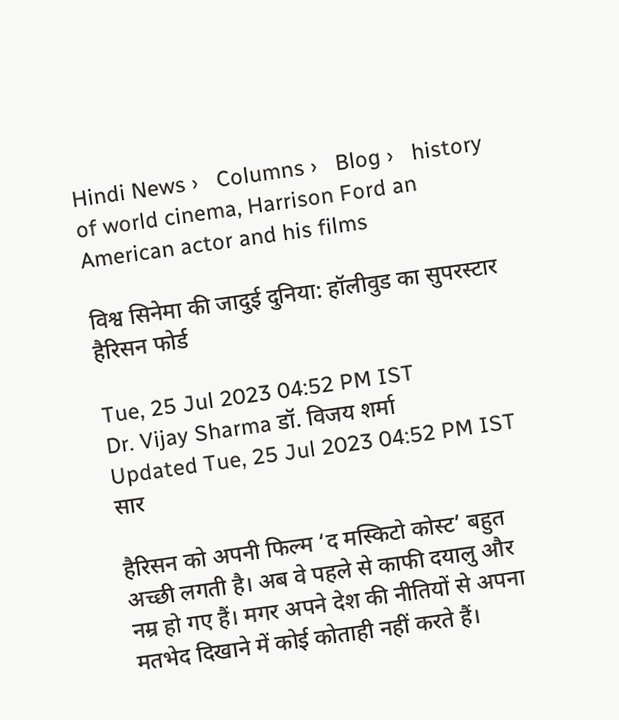Hindi News ›   Columns ›   Blog ›   history of world cinema, Harrison Ford an American actor and his films

विश्व सिनेमा की जादुई दुनिया: हॉलीवुड का सुपरस्टार हैरिसन फोर्ड

Tue, 25 Jul 2023 04:52 PM IST
Dr. Vijay Sharma डॉ. विजय शर्मा
Updated Tue, 25 Jul 2023 04:52 PM IST
सार

हैरिसन को अपनी फिल्म ‘द मस्किटो कोस्ट’ बहुत अच्छी लगती है। अब वे पहले से काफी दयालु और नम्र हो गए हैं। मगर अपने देश की नीतियों से अपना मतभेद दिखाने में कोई कोताही नहीं करते हैं।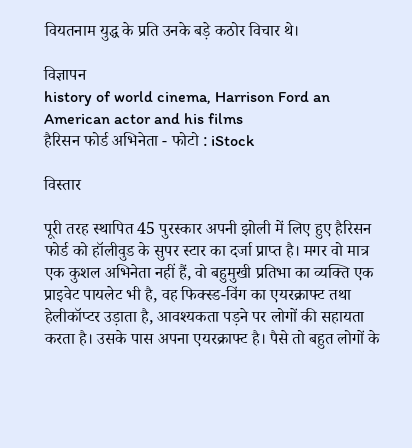वियतनाम युद्ध के प्रति उनके बड़े कठोर विचार थे।

विज्ञापन
history of world cinema, Harrison Ford an American actor and his films
हैरिसन फोर्ड अभिनेता - फोटो : iStock

विस्तार

पूरी तरह स्थापित 45 पुरस्कार अपनी झोली में लिए हुए हैरिसन फोर्ड को हॉलीवुड के सुपर स्टार का दर्जा प्राप्त है। मगर वो मात्र एक कुशल अभिनेता नहीं हैं, वो बहुमुखी प्रतिभा का व्यक्ति एक प्राइवेट पायलेट भी है, वह फिक्स्ड-विंग का एयरक्राफ्ट तथा हेलीकॉप्टर उड़ाता है, आवश्यकता पड़ने पर लोगों की सहायता करता है। उसके पास अपना एयरक्राफ्ट है। पैसे तो बहुत लोगों के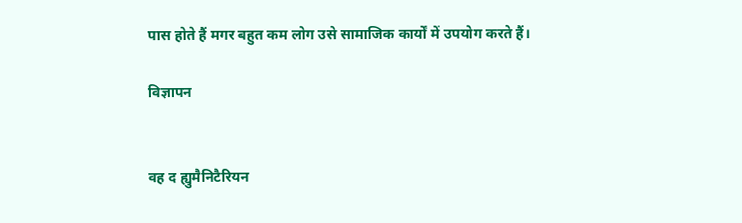पास होते हैं मगर बहुत कम लोग उसे सामाजिक कार्यों में उपयोग करते हैं।

विज्ञापन


वह द ह्युमैनिटैरियन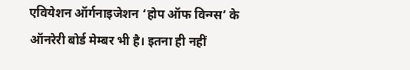एवियेशन ऑर्गनाइजेशन ‘होप ऑफ विन्ग्स’ के ऑनरेरी बोर्ड मेम्बर भी है। इतना ही नहीं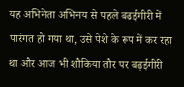यह अभिनेता अभिनय से पहले बढईगीरी में पारंगत हो गया था, उसे पेशे के रूप में कर रहा था और आज भी शौकिया तौर पर बढ़ईगीरी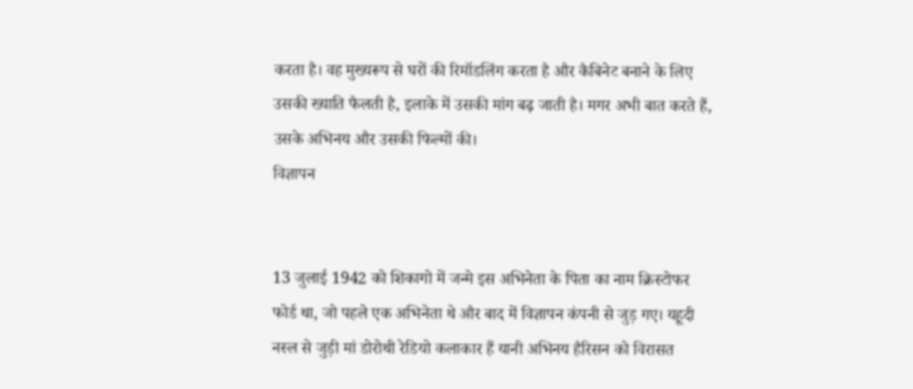करता है। वह मुख्यरूप से घरों की रिमॉडलिंग करता है और कैबिनेट बनाने के लिए उसकी ख्याति फैलती है, इलाके में उसकी मांग बढ़ जाती है। मगर अभी बात करते हैं, उसके अभिनय और उसकी फिल्मों की।
विज्ञापन


13 जुलाई 1942 को शिकागो में जन्मे इस अभिनेता के पिता का नाम क्रिस्टोफर फोर्ड था, जो पहले एक अभिनेता थे और बाद में विज्ञापन कंपनी से जुड़ गए। यहूदी नस्ल से जुड़ी मां डोरोथी रेडियो कलाकार हैं यानी अभिनय हैरिसन को विरासत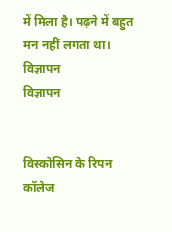में मिला है। पढ़ने में बहुत मन नहीं लगता था।
विज्ञापन
विज्ञापन


विस्कोसिन के रिपन कॉलेज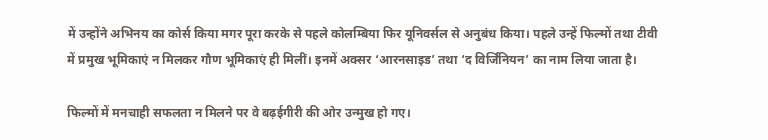में उन्होंने अभिनय का कोर्स किया मगर पूरा करके से पहले कोलम्बिया फिर यूनिवर्सल से अनुबंध किया। पहले उन्हें फिल्मों तथा टीवी में प्रमुख भूमिकाएं न मिलकर गौण भूमिकाएं ही मिलीं। इनमें अक्सर ‘आरनसाइड’ तथा ‘द विर्जिनियन’ का नाम लिया जाता है।

फिल्मों में मनचाही सफलता न मिलने पर वे बढ़ईगीरी की ओर उन्मुख हो गए।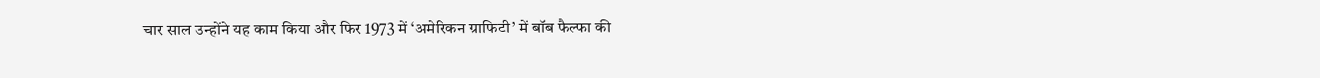चार साल उन्होंने यह काम किया और फिर 1973 में ‘अमेरिकन ग्राफिटी’ में बॉब फैल्फा की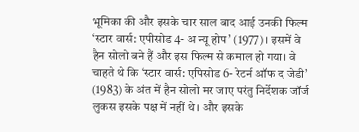भूमिका की और इसके चार साल बाद आई उनकी फिल्म ‘स्टार वार्स: एपीसोड 4- अ न्यू होप’ (1977)। इसमें वे हैन सोलो बने हैं और इस फिल्म से कमाल हो गया। वे चाहते थे कि ‘स्टार वार्स: एपिसोड 6- रेटर्न ऑफ द जेडी’ (1983) के अंत में हैन सोलो मर जाए परंतु निर्देशक जॉर्ज लुकस इसके पक्ष में नहीं थे। और इसके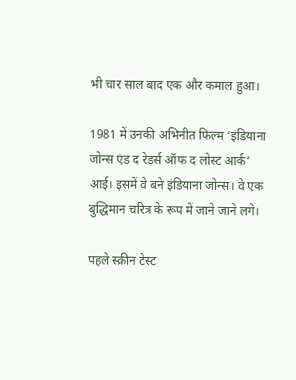भी चार साल बाद एक और कमाल हुआ।

1981 में उनकी अभिनीत फिल्म ‘इंडियाना जोन्स एंड द रेडर्स ऑफ द लोस्ट आर्क’ आई। इसमें वे बने इंडियाना जोन्स। वे एक बुद्धिमान चरित्र के रूप में जाने जाने लगे।

पहले स्क्रीन टेस्ट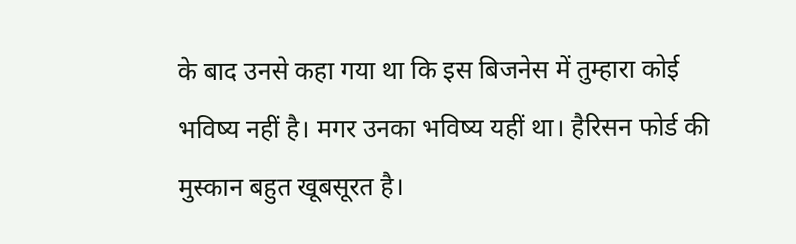के बाद उनसे कहा गया था कि इस बिजनेस में तुम्हारा कोई भविष्य नहीं है। मगर उनका भविष्य यहीं था। हैरिसन फोर्ड की मुस्कान बहुत खूबसूरत है।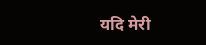यदि मेरी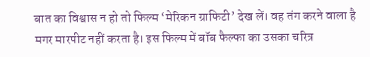बात का विश्वास न हो तो फिल्म ‘मेरिकन ग्राफिटी’ देख लें। वह तंग करने वाला है मगर मारपीट नहीं करता है। इस फिल्म में बॉब फैल्फा का उसका चरित्र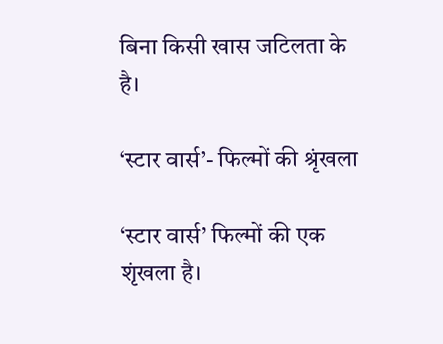बिना किसी खास जटिलता के है।

‘स्टार वार्स’- फिल्मों की श्रृंखला

‘स्टार वार्स’ फिल्मों की एक शृंखला है।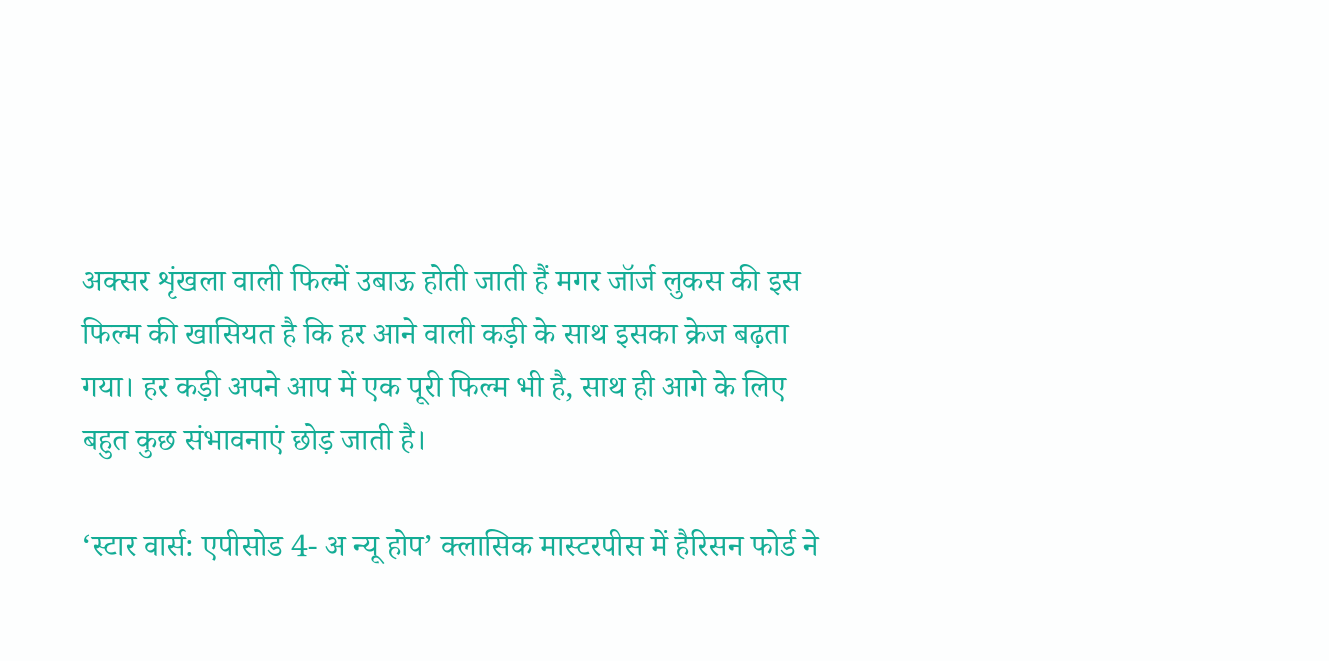अक्सर शृंखला वाली फिल्में उबाऊ होती जाती हैं मगर जॉर्ज लुकस की इस फिल्म की खासियत है कि हर आने वाली कड़ी के साथ इसका क्रेज बढ़ता गया। हर कड़ी अपने आप में एक पूरी फिल्म भी है, साथ ही आगे के लिए बहुत कुछ संभावनाएं छोड़ जाती है।

‘स्टार वार्स: एपीसोड 4- अ न्यू होप’ क्लासिक मास्टरपीस में हैरिसन फोर्ड ने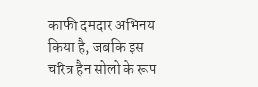काफी दमदार अभिनय किया है, जबकि इस चरित्र हैन सोलो के रूप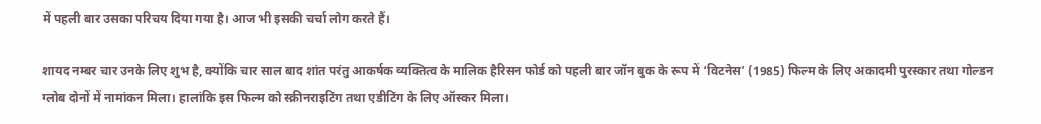में पहली बार उसका परिचय दिया गया है। आज भी इसकी चर्चा लोग करते हैं।

शायद नम्बर चार उनके लिए शुभ है, क्योंकि चार साल बाद शांत परंतु आकर्षक व्यक्तित्व के मालिक हैरिसन फोर्ड को पहली बार जॉन बुक के रूप में ‘विटनेस’ (1985) फिल्म के लिए अकादमी पुरस्कार तथा गोल्डन ग्लोब दोनों में नामांकन मिला। हालांकि इस फिल्म को स्क्रीनराइटिंग तथा एडीटिंग के लिए ऑस्कर मिला।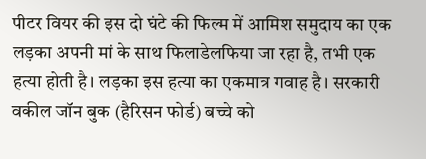पीटर वियर की इस दो घंटे की फिल्म में आमिश समुदाय का एक लड़का अपनी मां के साथ फिलाडेलफिया जा रहा है, तभी एक हत्या होती है। लड़का इस हत्या का एकमात्र गवाह है। सरकारी वकील जॉन बुक (हैरिसन फोर्ड) बच्चे को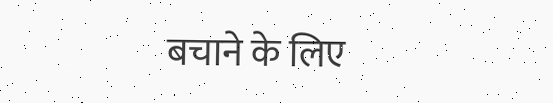बचाने के लिए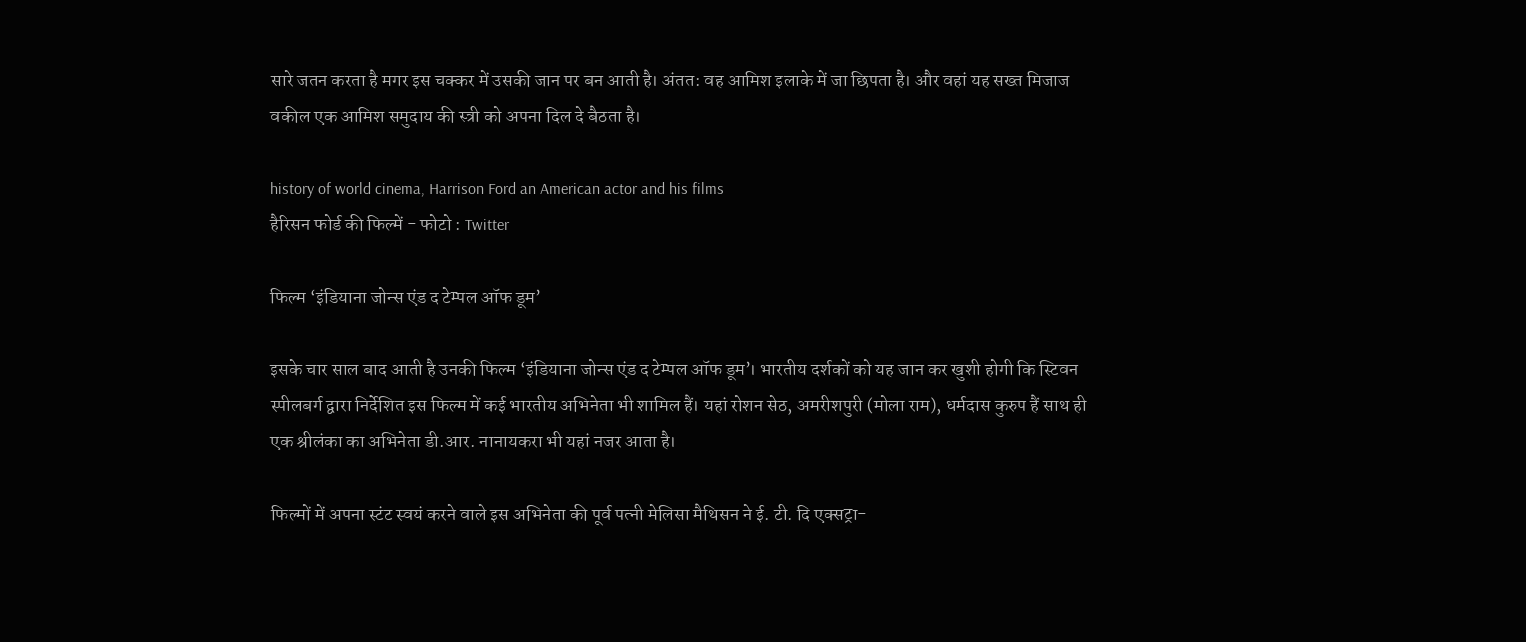सारे जतन करता है मगर इस चक्कर में उसकी जान पर बन आती है। अंतत: वह आमिश इलाके में जा छिपता है। और वहां यह सख्त मिजाज वकील एक आमिश समुदाय की स्त्री को अपना दिल दे बैठता है।

history of world cinema, Harrison Ford an American actor and his films
हैरिसन फोर्ड की फिल्में - फोटो : Twitter

फिल्म ‘इंडियाना जोन्स एंड द टेम्पल ऑफ डूम’

इसके चार साल बाद आती है उनकी फिल्म ‘इंडियाना जोन्स एंड द टेम्पल ऑफ डूम’। भारतीय दर्शकों को यह जान कर खुशी होगी कि स्टिवन स्पीलबर्ग द्वारा निर्देशित इस फिल्म में कई भारतीय अभिनेता भी शामिल हैं। यहां रोशन सेठ, अमरीशपुरी (मोला राम), धर्मदास कुरुप हैं साथ ही एक श्रीलंका का अभिनेता डी.आर. नानायकरा भी यहां नजर आता है।

फिल्मों में अपना स्टंट स्वयं करने वाले इस अभिनेता की पूर्व पत्नी मेलिसा मैथिसन ने ई. टी. दि एक्सट्रा-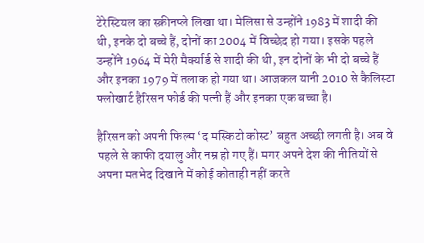टेरेस्टियल का स्क्रीनप्ले लिखा था। मेलिसा से उन्होंने 1983 में शादी की थी, इनके दो बच्चे हैं, दोनों का 2004 में विच्छेद हो गया। इसके पहले उन्होंने 1964 में मेरी मैर्क्यार्ड से शादी की थी, इन दोनों के भी दो बच्चे हैं और इनका 1979 में तलाक हो गया था। आजकल यानी 2010 से कैलिस्टा फ्लोखार्ट हैरिसन फोर्ड की पत्नी हैं और इनका एक बच्चा है।

हैरिसन को अपनी फिल्म ‘द मस्किटो कोस्ट’ बहुत अच्छी लगती है। अब वे पहले से काफी दयालु और नम्र हो गए हैं। मगर अपने देश की नीतियों से अपना मतभेद दिखाने में कोई कोताही नहीं करते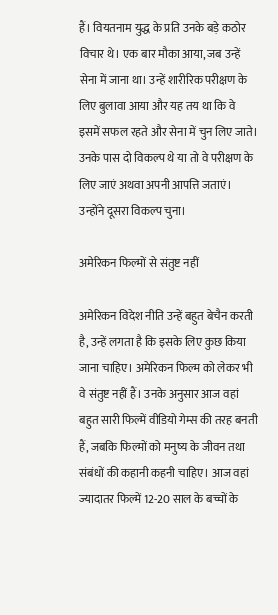हैं। वियतनाम युद्ध के प्रति उनके बड़े कठोर विचार थे। एक बार मौका आया, जब उन्हें सेना में जाना था। उन्हें शारीरिक परीक्षण के लिए बुलावा आया और यह तय था कि वे इसमें सफल रहते और सेना में चुन लिए जाते। उनके पास दो विकल्प थे या तो वे परीक्षण के लिए जाएं अथवा अपनी आपत्ति जताएं। उन्होंने दूसरा विकल्प चुना।

अमेरिकन फिल्मों से संतुष्ट नहीं

अमेरिकन विदेश नीति उन्हें बहुत बेचैन करती है, उन्हें लगता है कि इसके लिए कुछ किया जाना चाहिए। अमेरिकन फिल्म को लेकर भी वे संतुष्ट नहीं हैं। उनके अनुसार आज वहां बहुत सारी फिल्में वीडियो गेम्स की तरह बनती हैं, जबकि फिल्मों को मनुष्य के जीवन तथा संबंधों की कहानी कहनी चाहिए। आज वहां ज्यादातर फिल्में 12-20 साल के बच्चों के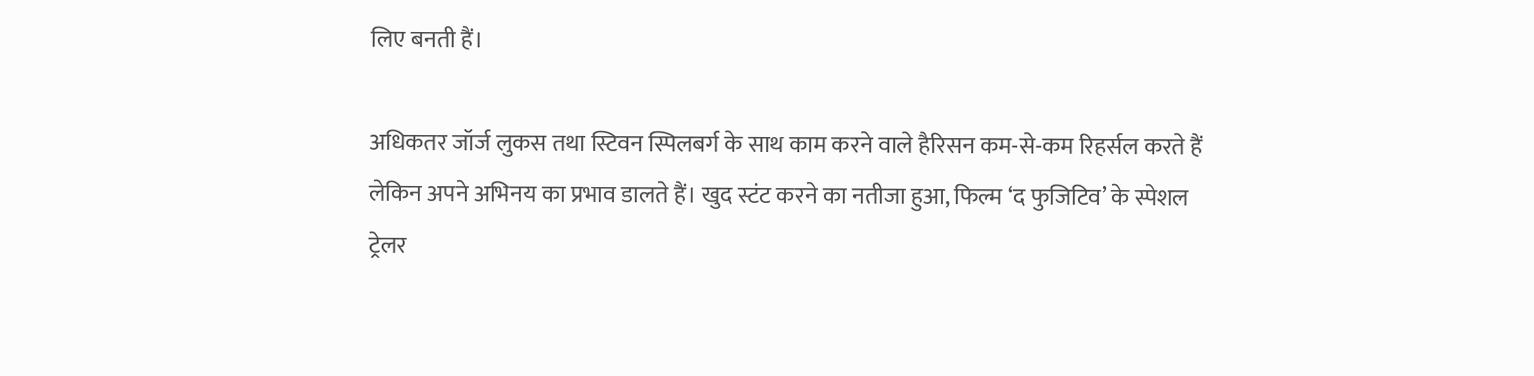लिए बनती हैं।

अधिकतर जॉर्ज लुकस तथा स्टिवन स्पिलबर्ग के साथ काम करने वाले हैरिसन कम-से-कम रिहर्सल करते हैं लेकिन अपने अभिनय का प्रभाव डालते हैं। खुद स्टंट करने का नतीजा हुआ, फिल्म ‘द फुजिटिव’ के स्पेशल ट्रेलर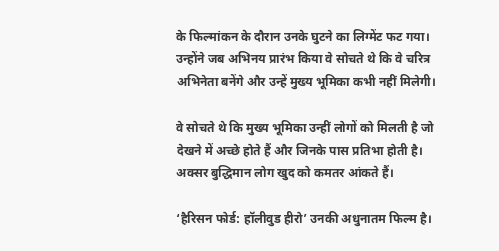के फिल्मांकन के दौरान उनके घुटने का लिग्मेंट फट गया। उन्होंने जब अभिनय प्रारंभ किया वे सोचते थे कि वे चरित्र अभिनेता बनेंगे और उन्हें मुख्य भूमिका कभी नहीं मिलेगी।

वे सोचते थे कि मुख्य भूमिका उन्हीं लोगों को मिलती है जो देखने में अच्छे होते हैं और जिनके पास प्रतिभा होती है। अक्सर बुद्धिमान लोग खुद को कमतर आंकते हैं।

‘हैरिसन फोर्ड: हॉलीवुड हीरो’ उनकी अधुनातम फिल्म है।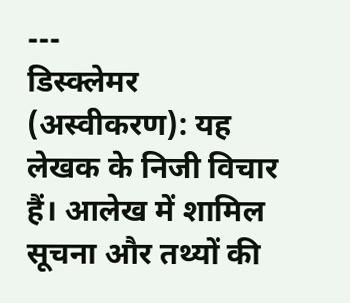---
डिस्क्लेमर (अस्वीकरण): यह लेखक के निजी विचार हैं। आलेख में शामिल सूचना और तथ्यों की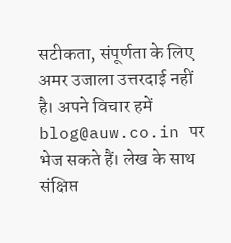सटीकता, संपूर्णता के लिए अमर उजाला उत्तरदाई नहीं है। अपने विचार हमें blog@auw.co.in पर भेज सकते हैं। लेख के साथ संक्षिप्त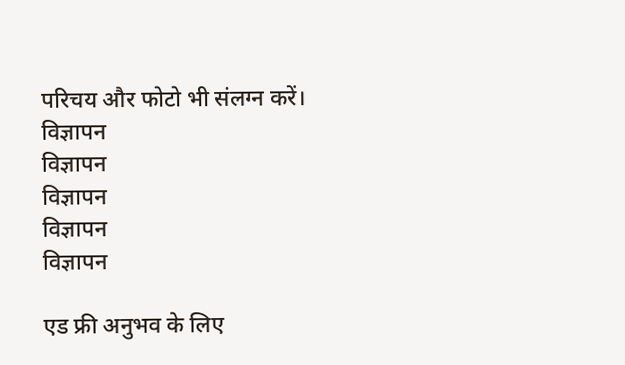परिचय और फोटो भी संलग्न करें।
विज्ञापन
विज्ञापन
विज्ञापन
विज्ञापन
विज्ञापन

एड फ्री अनुभव के लिए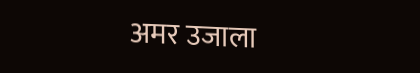अमर उजाला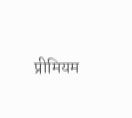प्रीमियम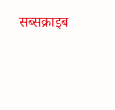सब्सक्राइब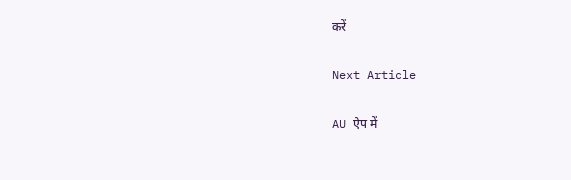करें

Next Article

AU ऐप में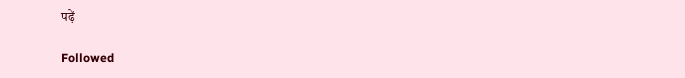पढ़ें

Followed